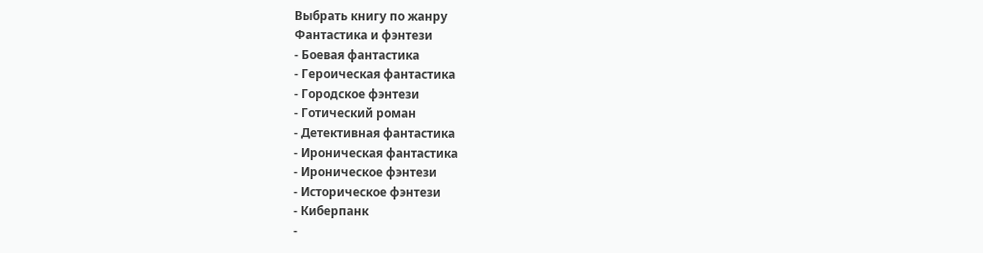Выбрать книгу по жанру
Фантастика и фэнтези
- Боевая фантастика
- Героическая фантастика
- Городское фэнтези
- Готический роман
- Детективная фантастика
- Ироническая фантастика
- Ироническое фэнтези
- Историческое фэнтези
- Киберпанк
-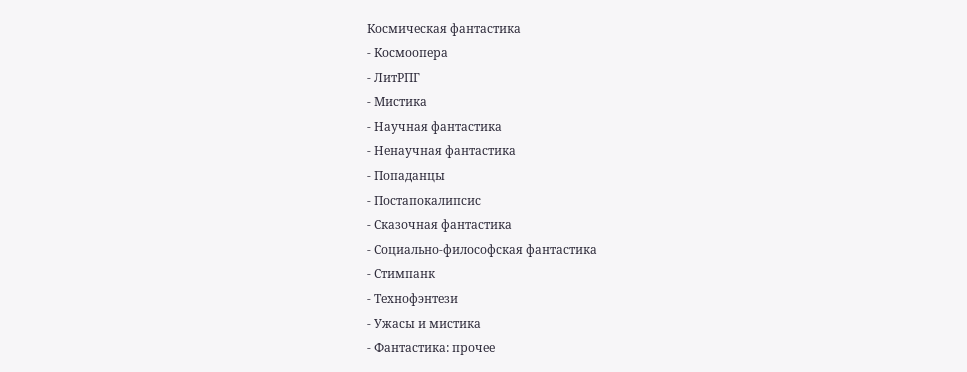Космическая фантастика
- Космоопера
- ЛитРПГ
- Мистика
- Научная фантастика
- Ненаучная фантастика
- Попаданцы
- Постапокалипсис
- Сказочная фантастика
- Социально-философская фантастика
- Стимпанк
- Технофэнтези
- Ужасы и мистика
- Фантастика: прочее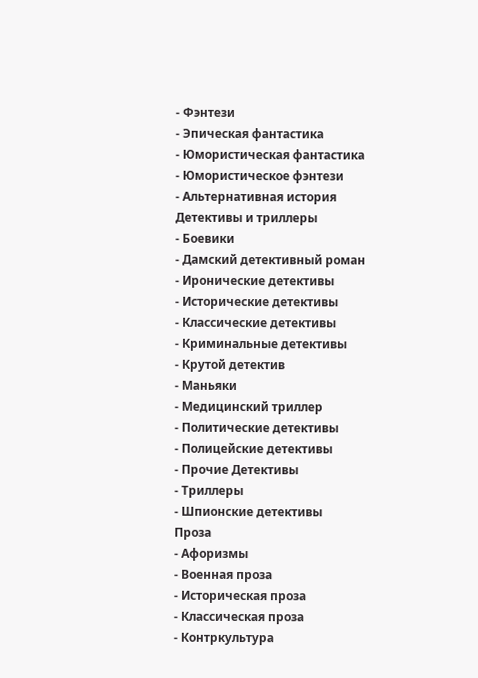- Фэнтези
- Эпическая фантастика
- Юмористическая фантастика
- Юмористическое фэнтези
- Альтернативная история
Детективы и триллеры
- Боевики
- Дамский детективный роман
- Иронические детективы
- Исторические детективы
- Классические детективы
- Криминальные детективы
- Крутой детектив
- Маньяки
- Медицинский триллер
- Политические детективы
- Полицейские детективы
- Прочие Детективы
- Триллеры
- Шпионские детективы
Проза
- Афоризмы
- Военная проза
- Историческая проза
- Классическая проза
- Контркультура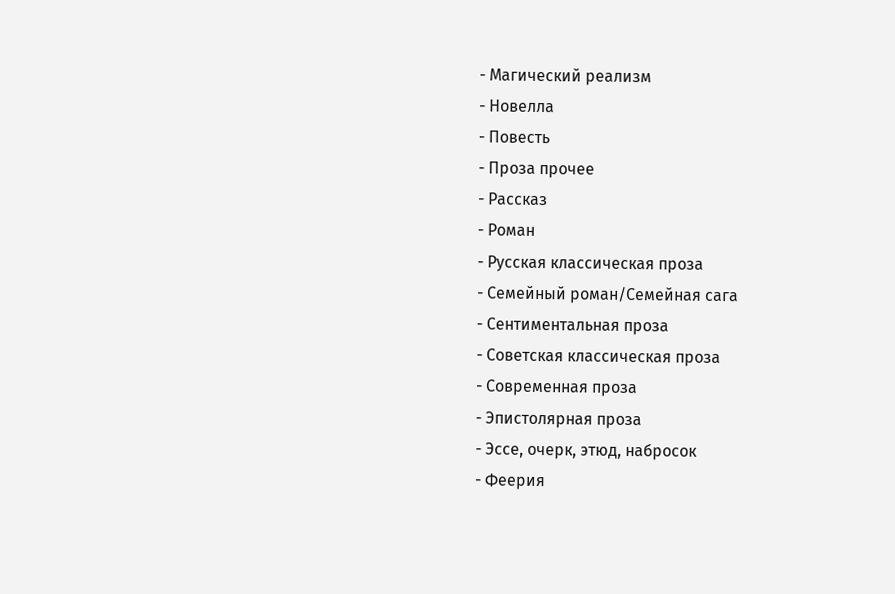- Магический реализм
- Новелла
- Повесть
- Проза прочее
- Рассказ
- Роман
- Русская классическая проза
- Семейный роман/Семейная сага
- Сентиментальная проза
- Советская классическая проза
- Современная проза
- Эпистолярная проза
- Эссе, очерк, этюд, набросок
- Феерия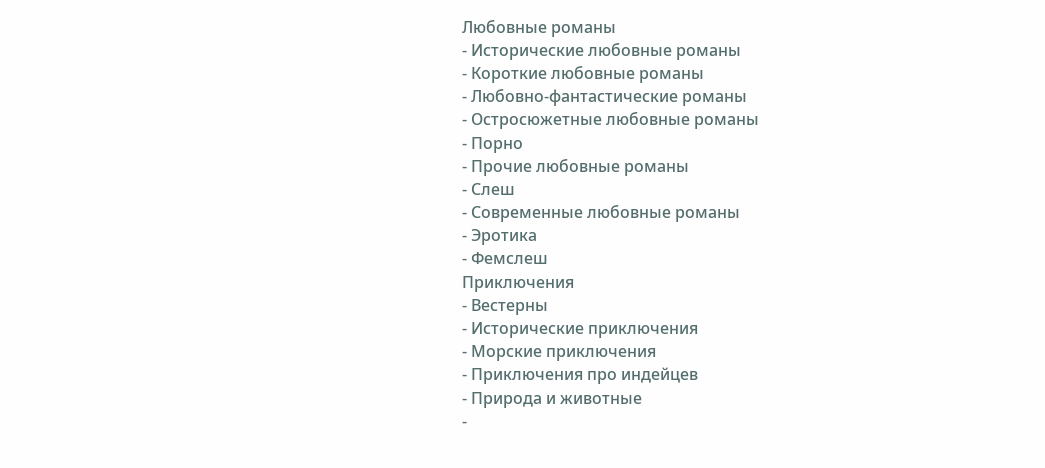Любовные романы
- Исторические любовные романы
- Короткие любовные романы
- Любовно-фантастические романы
- Остросюжетные любовные романы
- Порно
- Прочие любовные романы
- Слеш
- Современные любовные романы
- Эротика
- Фемслеш
Приключения
- Вестерны
- Исторические приключения
- Морские приключения
- Приключения про индейцев
- Природа и животные
-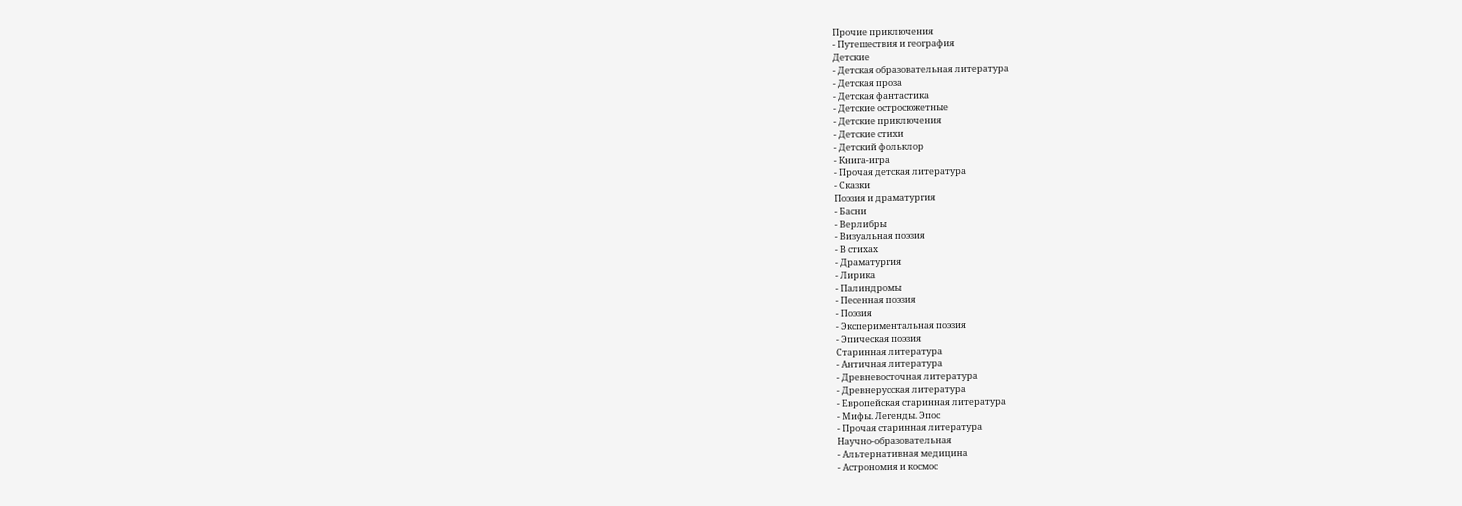Прочие приключения
- Путешествия и география
Детские
- Детская образовательная литература
- Детская проза
- Детская фантастика
- Детские остросюжетные
- Детские приключения
- Детские стихи
- Детский фольклор
- Книга-игра
- Прочая детская литература
- Сказки
Поэзия и драматургия
- Басни
- Верлибры
- Визуальная поэзия
- В стихах
- Драматургия
- Лирика
- Палиндромы
- Песенная поэзия
- Поэзия
- Экспериментальная поэзия
- Эпическая поэзия
Старинная литература
- Античная литература
- Древневосточная литература
- Древнерусская литература
- Европейская старинная литература
- Мифы. Легенды. Эпос
- Прочая старинная литература
Научно-образовательная
- Альтернативная медицина
- Астрономия и космос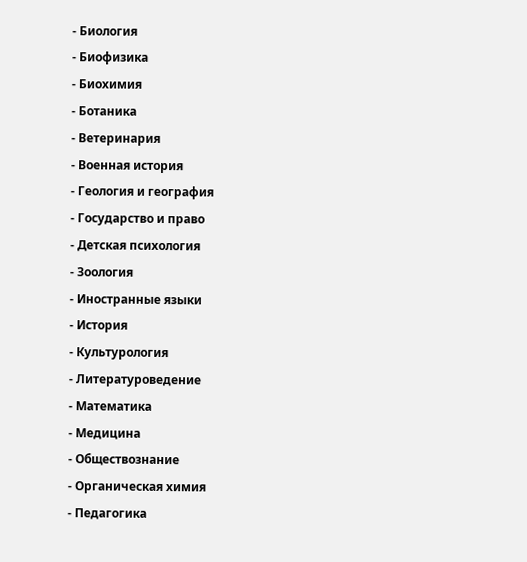- Биология
- Биофизика
- Биохимия
- Ботаника
- Ветеринария
- Военная история
- Геология и география
- Государство и право
- Детская психология
- Зоология
- Иностранные языки
- История
- Культурология
- Литературоведение
- Математика
- Медицина
- Обществознание
- Органическая химия
- Педагогика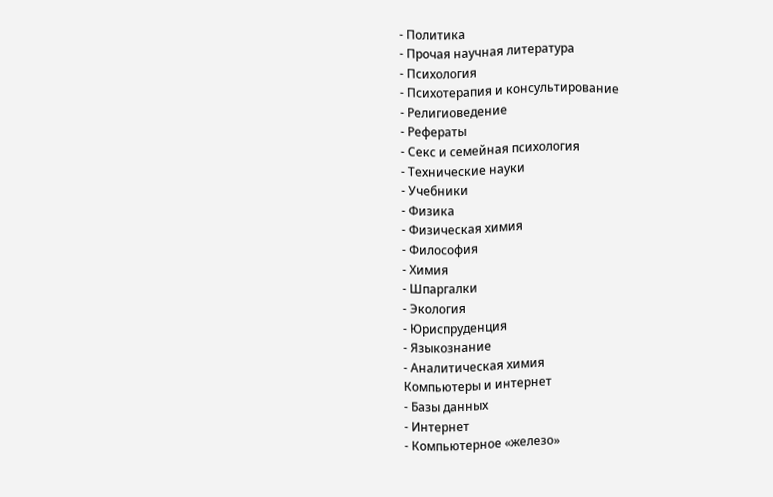- Политика
- Прочая научная литература
- Психология
- Психотерапия и консультирование
- Религиоведение
- Рефераты
- Секс и семейная психология
- Технические науки
- Учебники
- Физика
- Физическая химия
- Философия
- Химия
- Шпаргалки
- Экология
- Юриспруденция
- Языкознание
- Аналитическая химия
Компьютеры и интернет
- Базы данных
- Интернет
- Компьютерное «железо»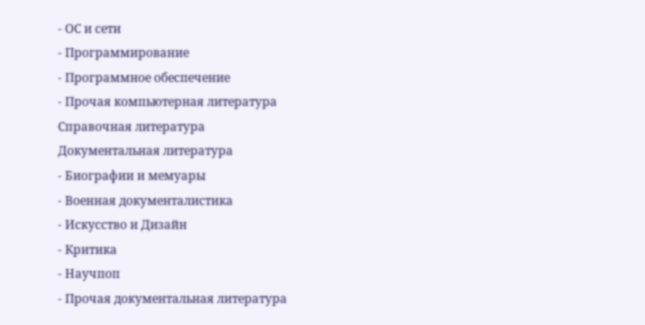- ОС и сети
- Программирование
- Программное обеспечение
- Прочая компьютерная литература
Справочная литература
Документальная литература
- Биографии и мемуары
- Военная документалистика
- Искусство и Дизайн
- Критика
- Научпоп
- Прочая документальная литература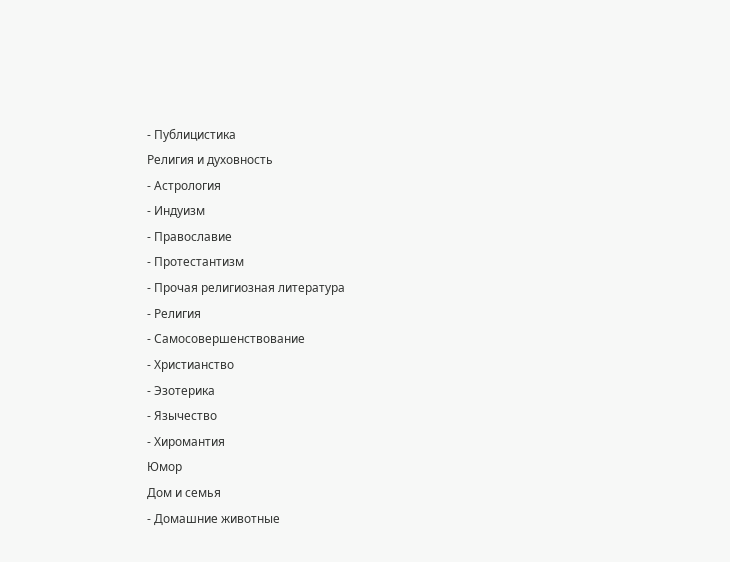- Публицистика
Религия и духовность
- Астрология
- Индуизм
- Православие
- Протестантизм
- Прочая религиозная литература
- Религия
- Самосовершенствование
- Христианство
- Эзотерика
- Язычество
- Хиромантия
Юмор
Дом и семья
- Домашние животные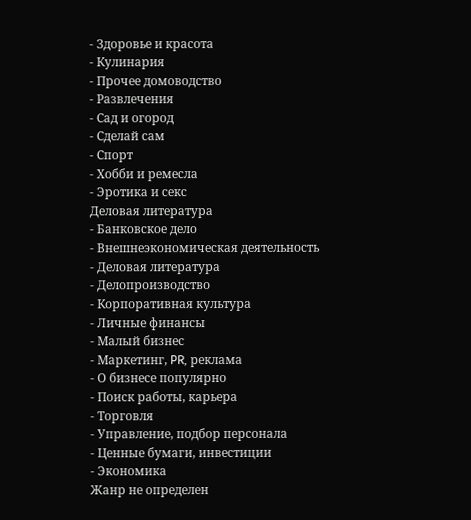- Здоровье и красота
- Кулинария
- Прочее домоводство
- Развлечения
- Сад и огород
- Сделай сам
- Спорт
- Хобби и ремесла
- Эротика и секс
Деловая литература
- Банковское дело
- Внешнеэкономическая деятельность
- Деловая литература
- Делопроизводство
- Корпоративная культура
- Личные финансы
- Малый бизнес
- Маркетинг, PR, реклама
- О бизнесе популярно
- Поиск работы, карьера
- Торговля
- Управление, подбор персонала
- Ценные бумаги, инвестиции
- Экономика
Жанр не определен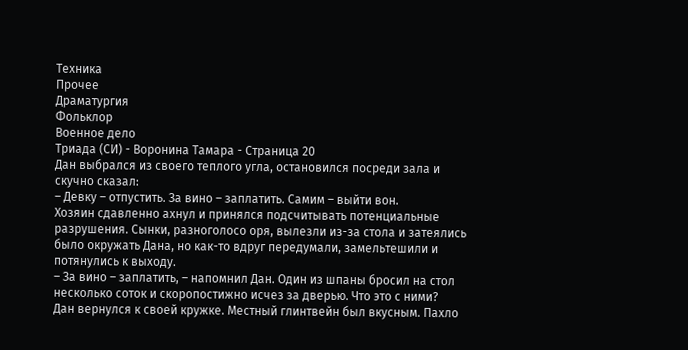Техника
Прочее
Драматургия
Фольклор
Военное дело
Триада (СИ) - Воронина Тамара - Страница 20
Дан выбрался из своего теплого угла, остановился посреди зала и скучно сказал:
– Девку – отпустить. За вино – заплатить. Самим – выйти вон.
Хозяин сдавленно ахнул и принялся подсчитывать потенциальные разрушения. Сынки, разноголосо оря, вылезли из-за стола и затеялись было окружать Дана, но как-то вдруг передумали, замельтешили и потянулись к выходу.
– За вино – заплатить, – напомнил Дан. Один из шпаны бросил на стол несколько соток и скоропостижно исчез за дверью. Что это с ними?
Дан вернулся к своей кружке. Местный глинтвейн был вкусным. Пахло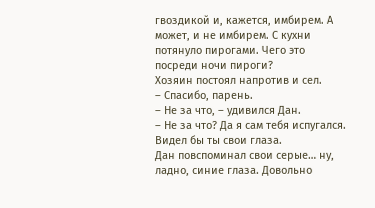гвоздикой и, кажется, имбирем. А может, и не имбирем. С кухни потянуло пирогами. Чего это посреди ночи пироги?
Хозяин постоял напротив и сел.
– Спасибо, парень.
– Не за что, – удивился Дан.
– Не за что? Да я сам тебя испугался. Видел бы ты свои глаза.
Дан повспоминал свои серые… ну, ладно, синие глаза. Довольно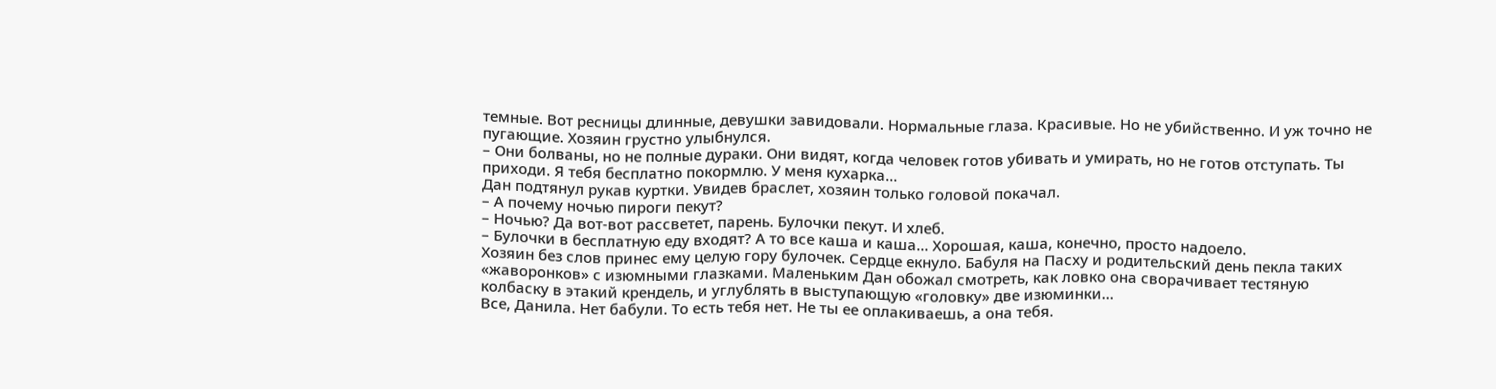темные. Вот ресницы длинные, девушки завидовали. Нормальные глаза. Красивые. Но не убийственно. И уж точно не пугающие. Хозяин грустно улыбнулся.
– Они болваны, но не полные дураки. Они видят, когда человек готов убивать и умирать, но не готов отступать. Ты приходи. Я тебя бесплатно покормлю. У меня кухарка…
Дан подтянул рукав куртки. Увидев браслет, хозяин только головой покачал.
– А почему ночью пироги пекут?
– Ночью? Да вот-вот рассветет, парень. Булочки пекут. И хлеб.
– Булочки в бесплатную еду входят? А то все каша и каша… Хорошая, каша, конечно, просто надоело.
Хозяин без слов принес ему целую гору булочек. Сердце екнуло. Бабуля на Пасху и родительский день пекла таких «жаворонков» с изюмными глазками. Маленьким Дан обожал смотреть, как ловко она сворачивает тестяную колбаску в этакий крендель, и углублять в выступающую «головку» две изюминки…
Все, Данила. Нет бабули. То есть тебя нет. Не ты ее оплакиваешь, а она тебя.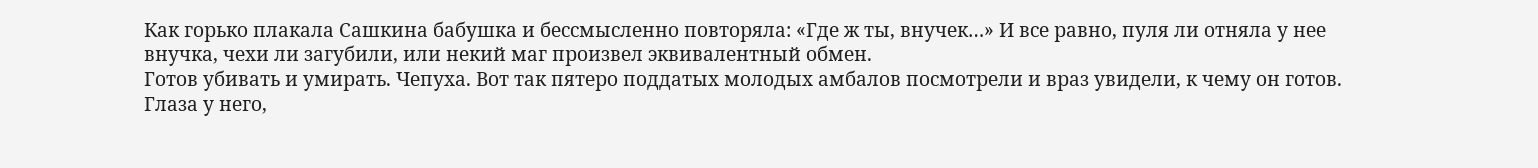Как горько плакала Сашкина бабушка и бессмысленно повторяла: «Где ж ты, внучек…» И все равно, пуля ли отняла у нее внучка, чехи ли загубили, или некий маг произвел эквивалентный обмен.
Готов убивать и умирать. Чепуха. Вот так пятеро поддатых молодых амбалов посмотрели и враз увидели, к чему он готов. Глаза у него,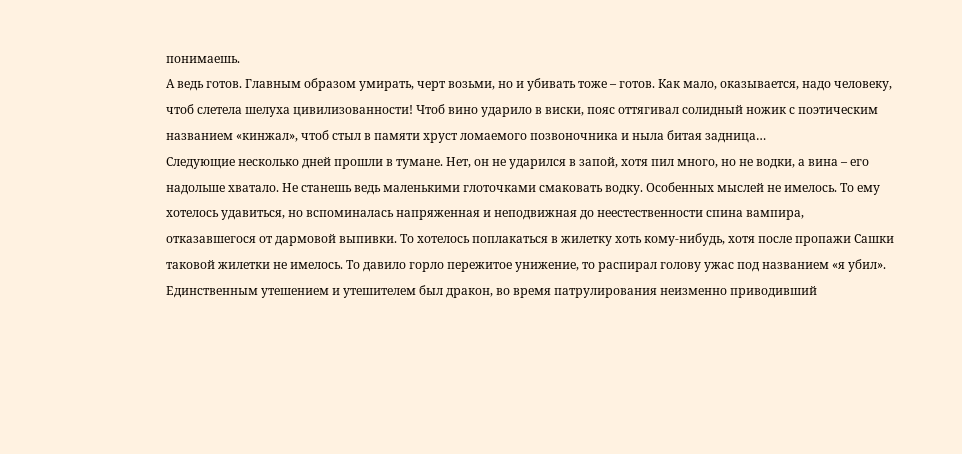понимаешь.
А ведь готов. Главным образом умирать, черт возьми, но и убивать тоже – готов. Как мало, оказывается, надо человеку, чтоб слетела шелуха цивилизованности! Чтоб вино ударило в виски, пояс оттягивал солидный ножик с поэтическим названием «кинжал», чтоб стыл в памяти хруст ломаемого позвоночника и ныла битая задница…
Следующие несколько дней прошли в тумане. Нет, он не ударился в запой, хотя пил много, но не водки, а вина – его надольше хватало. Не станешь ведь маленькими глоточками смаковать водку. Особенных мыслей не имелось. То ему хотелось удавиться, но вспоминалась напряженная и неподвижная до неестественности спина вампира, отказавшегося от дармовой выпивки. То хотелось поплакаться в жилетку хоть кому-нибудь, хотя после пропажи Сашки таковой жилетки не имелось. То давило горло пережитое унижение, то распирал голову ужас под названием «я убил». Единственным утешением и утешителем был дракон, во время патрулирования неизменно приводивший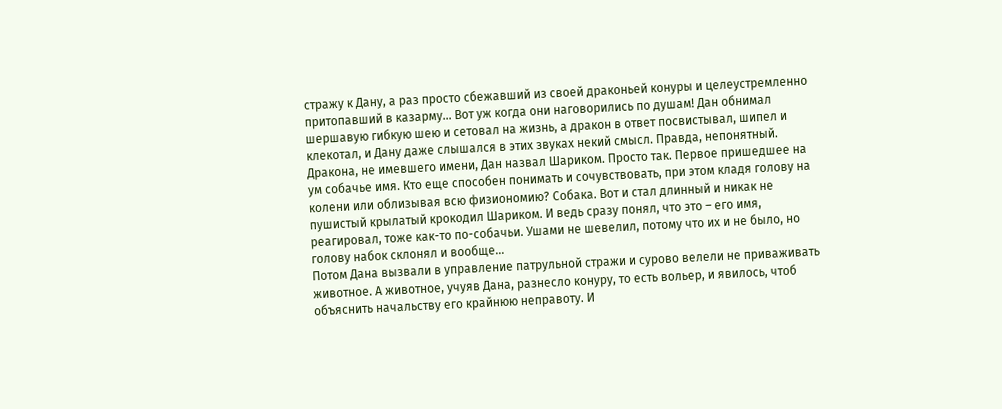стражу к Дану, а раз просто сбежавший из своей драконьей конуры и целеустремленно притопавший в казарму… Вот уж когда они наговорились по душам! Дан обнимал шершавую гибкую шею и сетовал на жизнь, а дракон в ответ посвистывал, шипел и клекотал, и Дану даже слышался в этих звуках некий смысл. Правда, непонятный. Дракона, не имевшего имени, Дан назвал Шариком. Просто так. Первое пришедшее на ум собачье имя. Кто еще способен понимать и сочувствовать, при этом кладя голову на колени или облизывая всю физиономию? Собака. Вот и стал длинный и никак не пушистый крылатый крокодил Шариком. И ведь сразу понял, что это – его имя, реагировал, тоже как-то по-собачьи. Ушами не шевелил, потому что их и не было, но голову набок склонял и вообще…
Потом Дана вызвали в управление патрульной стражи и сурово велели не приваживать животное. А животное, учуяв Дана, разнесло конуру, то есть вольер, и явилось, чтоб объяснить начальству его крайнюю неправоту. И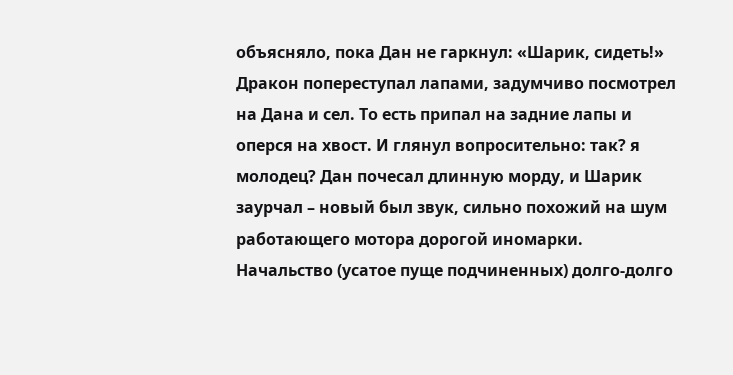объясняло, пока Дан не гаркнул: «Шарик, сидеть!» Дракон попереступал лапами, задумчиво посмотрел на Дана и сел. То есть припал на задние лапы и оперся на хвост. И глянул вопросительно: так? я молодец? Дан почесал длинную морду, и Шарик заурчал – новый был звук, сильно похожий на шум работающего мотора дорогой иномарки.
Начальство (усатое пуще подчиненных) долго-долго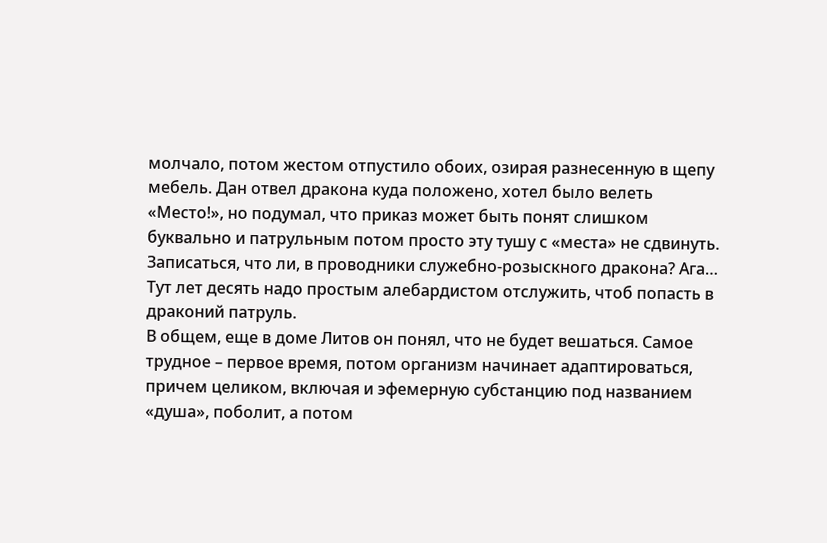молчало, потом жестом отпустило обоих, озирая разнесенную в щепу мебель. Дан отвел дракона куда положено, хотел было велеть «Место!», но подумал, что приказ может быть понят слишком буквально и патрульным потом просто эту тушу с «места» не сдвинуть. Записаться, что ли, в проводники служебно-розыскного дракона? Ага… Тут лет десять надо простым алебардистом отслужить, чтоб попасть в драконий патруль.
В общем, еще в доме Литов он понял, что не будет вешаться. Самое трудное – первое время, потом организм начинает адаптироваться, причем целиком, включая и эфемерную субстанцию под названием «душа», поболит, а потом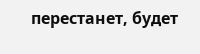перестанет, будет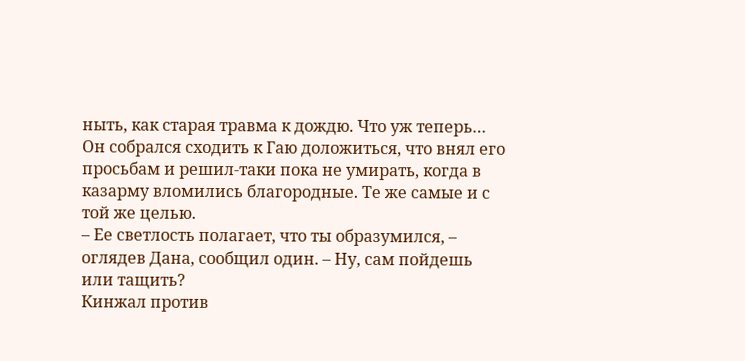ныть, как старая травма к дождю. Что уж теперь…
Он собрался сходить к Гаю доложиться, что внял его просьбам и решил-таки пока не умирать, когда в казарму вломились благородные. Те же самые и с той же целью.
– Ее светлость полагает, что ты образумился, – оглядев Дана, сообщил один. – Ну, сам пойдешь или тащить?
Кинжал против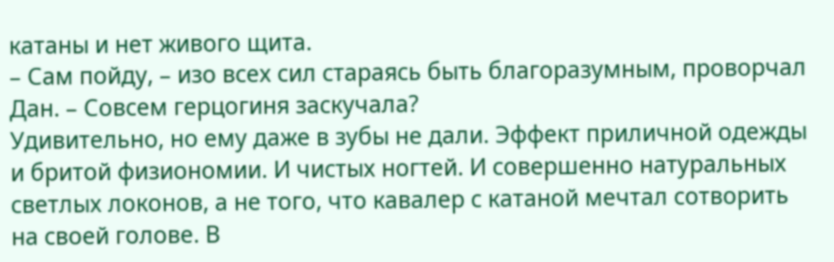катаны и нет живого щита.
– Сам пойду, – изо всех сил стараясь быть благоразумным, проворчал Дан. – Совсем герцогиня заскучала?
Удивительно, но ему даже в зубы не дали. Эффект приличной одежды и бритой физиономии. И чистых ногтей. И совершенно натуральных светлых локонов, а не того, что кавалер с катаной мечтал сотворить на своей голове. В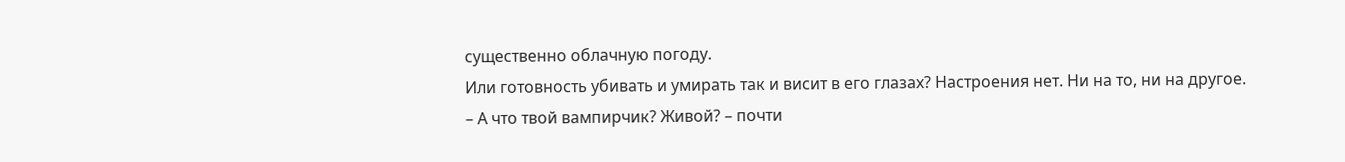существенно облачную погоду.
Или готовность убивать и умирать так и висит в его глазах? Настроения нет. Ни на то, ни на другое.
– А что твой вампирчик? Живой? – почти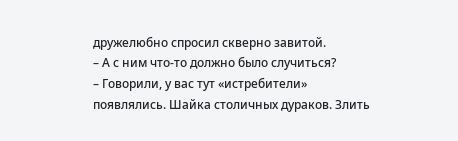дружелюбно спросил скверно завитой.
– А с ним что-то должно было случиться?
– Говорили, у вас тут «истребители» появлялись. Шайка столичных дураков. Злить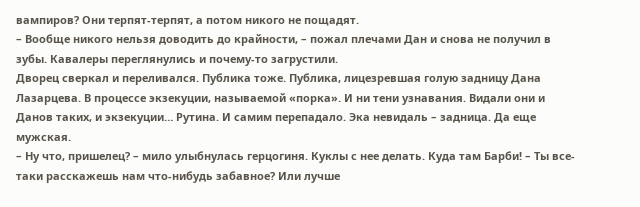вампиров? Они терпят-терпят, а потом никого не пощадят.
– Вообще никого нельзя доводить до крайности, – пожал плечами Дан и снова не получил в зубы. Кавалеры переглянулись и почему-то загрустили.
Дворец сверкал и переливался. Публика тоже. Публика, лицезревшая голую задницу Дана Лазарцева. В процессе экзекуции, называемой «порка». И ни тени узнавания. Видали они и Данов таких, и экзекуции… Рутина. И самим перепадало. Эка невидаль – задница. Да еще мужская.
– Ну что, пришелец? – мило улыбнулась герцогиня. Куклы с нее делать. Куда там Барби! – Ты все-таки расскажешь нам что-нибудь забавное? Или лучше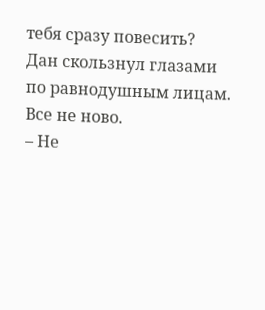тебя сразу повесить?
Дан скользнул глазами по равнодушным лицам. Все не ново.
– Не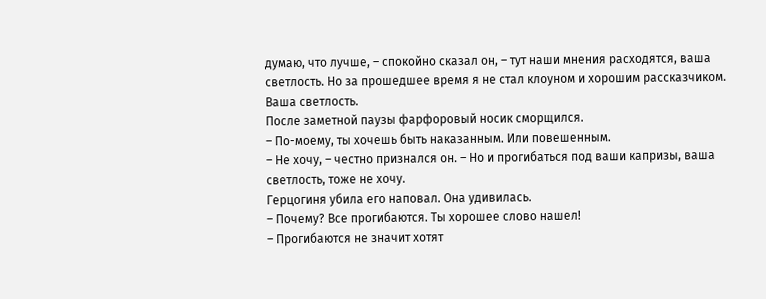думаю, что лучше, – спокойно сказал он, – тут наши мнения расходятся, ваша светлость. Но за прошедшее время я не стал клоуном и хорошим рассказчиком. Ваша светлость.
После заметной паузы фарфоровый носик сморщился.
– По-моему, ты хочешь быть наказанным. Или повешенным.
– Не хочу, – честно признался он. – Но и прогибаться под ваши капризы, ваша светлость, тоже не хочу.
Герцогиня убила его наповал. Она удивилась.
– Почему? Все прогибаются. Ты хорошее слово нашел!
– Прогибаются не значит хотят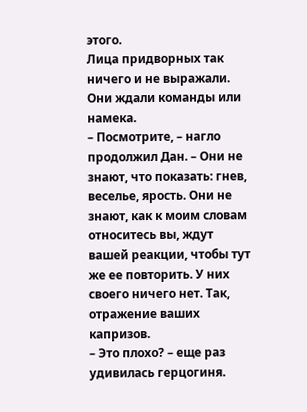этого.
Лица придворных так ничего и не выражали. Они ждали команды или намека.
– Посмотрите, – нагло продолжил Дан. – Они не знают, что показать: гнев, веселье, ярость. Они не знают, как к моим словам относитесь вы, ждут вашей реакции, чтобы тут же ее повторить. У них своего ничего нет. Так, отражение ваших капризов.
– Это плохо? – еще раз удивилась герцогиня.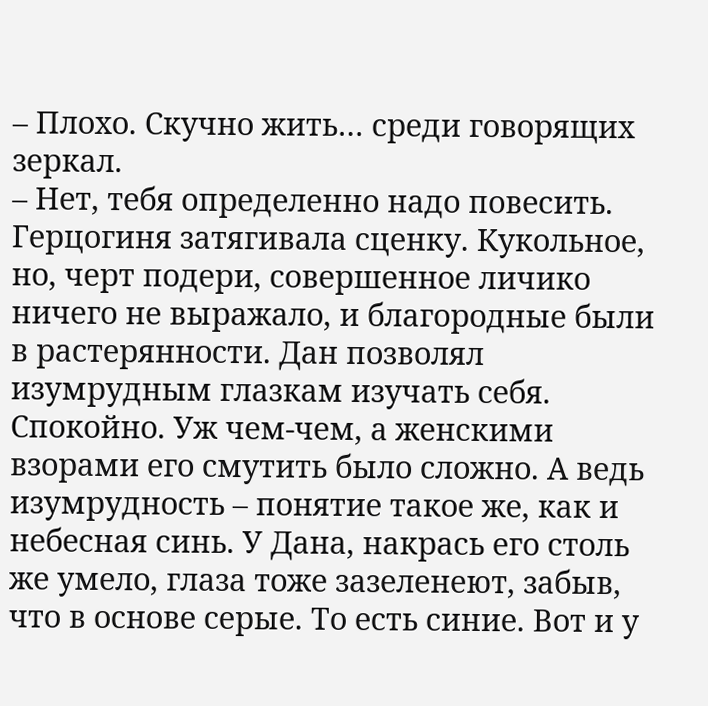– Плохо. Скучно жить… среди говорящих зеркал.
– Нет, тебя определенно надо повесить.
Герцогиня затягивала сценку. Кукольное, но, черт подери, совершенное личико ничего не выражало, и благородные были в растерянности. Дан позволял изумрудным глазкам изучать себя. Спокойно. Уж чем-чем, а женскими взорами его смутить было сложно. А ведь изумрудность – понятие такое же, как и небесная синь. У Дана, накрась его столь же умело, глаза тоже зазеленеют, забыв, что в основе серые. То есть синие. Вот и у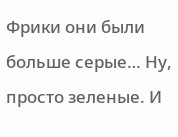Фрики они были больше серые… Ну, просто зеленые. И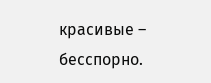красивые – бесспорно.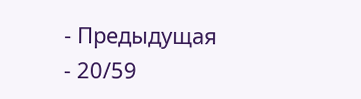- Предыдущая
- 20/59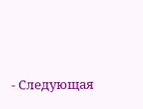- Следующая